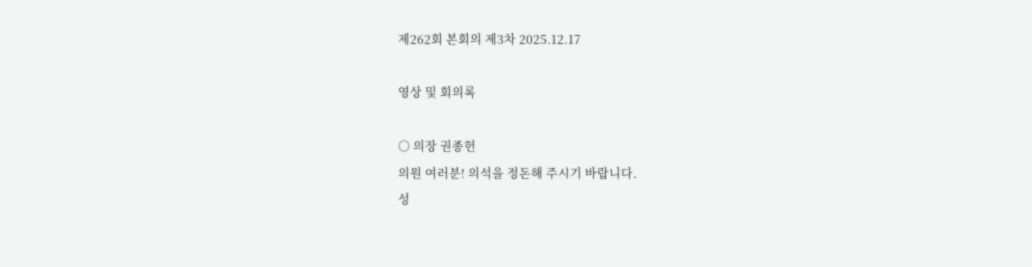제262회 본회의 제3차 2025.12.17

영상 및 회의록

○ 의장 권종헌
의원 여러분! 의석을 정돈해 주시기 바랍니다.
성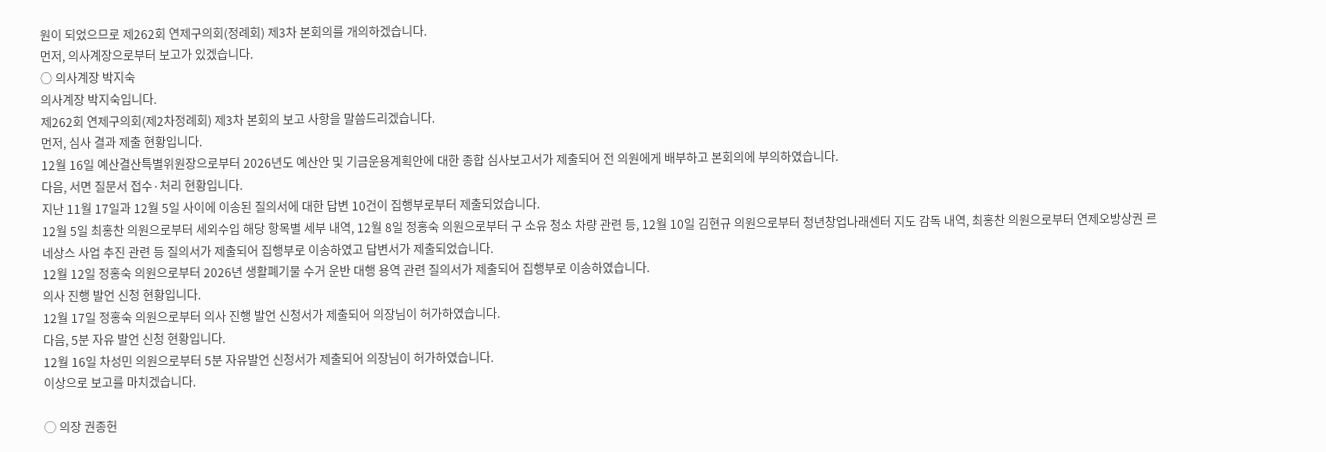원이 되었으므로 제262회 연제구의회(정례회) 제3차 본회의를 개의하겠습니다.
먼저, 의사계장으로부터 보고가 있겠습니다.
○ 의사계장 박지숙
의사계장 박지숙입니다.
제262회 연제구의회(제2차정례회) 제3차 본회의 보고 사항을 말씀드리겠습니다.
먼저, 심사 결과 제출 현황입니다.
12월 16일 예산결산특별위원장으로부터 2026년도 예산안 및 기금운용계획안에 대한 종합 심사보고서가 제출되어 전 의원에게 배부하고 본회의에 부의하였습니다.
다음, 서면 질문서 접수·처리 현황입니다.
지난 11월 17일과 12월 5일 사이에 이송된 질의서에 대한 답변 10건이 집행부로부터 제출되었습니다.
12월 5일 최홍찬 의원으로부터 세외수입 해당 항목별 세부 내역, 12월 8일 정홍숙 의원으로부터 구 소유 청소 차량 관련 등, 12월 10일 김현규 의원으로부터 청년창업나래센터 지도 감독 내역, 최홍찬 의원으로부터 연제오방상권 르네상스 사업 추진 관련 등 질의서가 제출되어 집행부로 이송하였고 답변서가 제출되었습니다.
12월 12일 정홍숙 의원으로부터 2026년 생활폐기물 수거 운반 대행 용역 관련 질의서가 제출되어 집행부로 이송하였습니다.
의사 진행 발언 신청 현황입니다.
12월 17일 정홍숙 의원으로부터 의사 진행 발언 신청서가 제출되어 의장님이 허가하였습니다.
다음, 5분 자유 발언 신청 현황입니다.
12월 16일 차성민 의원으로부터 5분 자유발언 신청서가 제출되어 의장님이 허가하였습니다.
이상으로 보고를 마치겠습니다.

◯ 의장 권종헌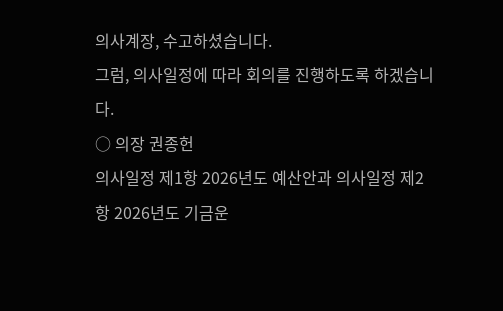의사계장, 수고하셨습니다.
그럼, 의사일정에 따라 회의를 진행하도록 하겠습니다.
○ 의장 권종헌
의사일정 제1항 2026년도 예산안과 의사일정 제2항 2026년도 기금운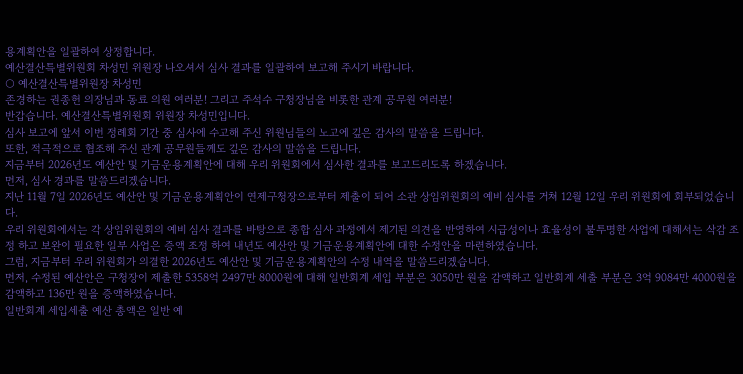용계획안을 일괄하여 상정합니다.
예산결산특별위원회 차성민 위원장 나오셔서 심사 결과를 일괄하여 보고해 주시기 바랍니다.
○ 예산결산특별위원장 차성민
존경하는 권종헌 의장님과 동료 의원 여러분! 그리고 주석수 구청장님을 비롯한 관계 공무원 여러분!
반갑습니다. 예산결산특별위원회 위원장 차성민입니다.
심사 보고에 앞서 이번 정례회 기간 중 심사에 수고해 주신 위원님들의 노고에 깊은 감사의 말씀을 드립니다.
또한, 적극적으로 협조해 주신 관계 공무원들께도 깊은 감사의 말씀을 드립니다.
지금부터 2026년도 예산안 및 기금운용계획안에 대해 우리 위원회에서 심사한 결과를 보고드리도록 하겠습니다.
먼저, 심사 경과를 말씀드리겠습니다.
지난 11월 7일 2026년도 예산안 및 기금운용계획안이 연제구청장으로부터 제출이 되어 소관 상임위원회의 예비 심사를 거쳐 12월 12일 우리 위원회에 회부되었습니다.
우리 위원회에서는 각 상임위원회의 예비 심사 결과를 바탕으로 종합 심사 과정에서 제기된 의견을 반영하여 시급성이나 효율성이 불투명한 사업에 대해서는 삭감 조정 하고 보완이 필요한 일부 사업은 증액 조정 하여 내년도 예산안 및 기금운용계획안에 대한 수정안을 마련하였습니다.
그럼, 지금부터 우리 위원회가 의결한 2026년도 예산안 및 기금운용계획안의 수정 내역을 말씀드리겠습니다.
먼저, 수정된 예산안은 구청장이 제출한 5358억 2497만 8000원에 대해 일반회계 세입 부분은 3050만 원을 감액하고 일반회계 세출 부분은 3억 9084만 4000원을 감액하고 136만 원을 증액하였습니다.
일반회계 세입세출 예산 총액은 일반 예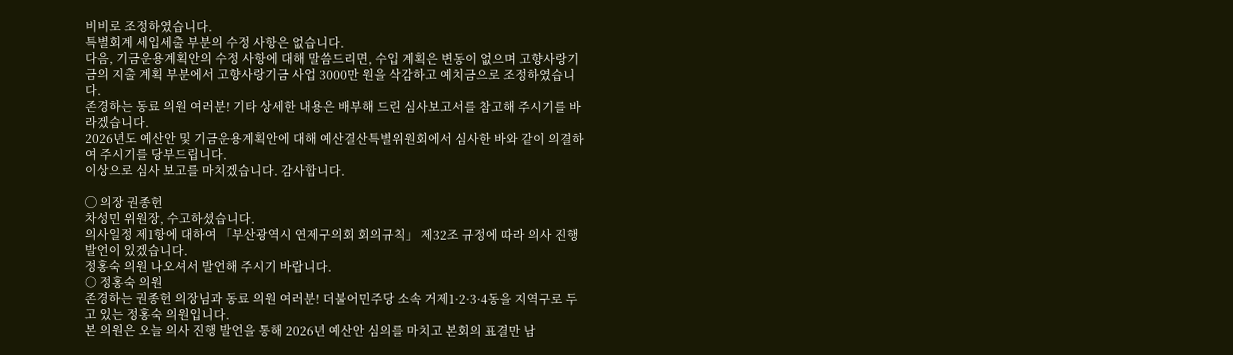비비로 조정하였습니다.
특별회계 세입세출 부분의 수정 사항은 없습니다.
다음, 기금운용계획안의 수정 사항에 대해 말씀드리면, 수입 계획은 변동이 없으며 고향사랑기금의 지출 계획 부분에서 고향사랑기금 사업 3000만 원을 삭감하고 예치금으로 조정하였습니다.
존경하는 동료 의원 여러분! 기타 상세한 내용은 배부해 드린 심사보고서를 참고해 주시기를 바라겠습니다.
2026년도 예산안 및 기금운용계획안에 대해 예산결산특별위원회에서 심사한 바와 같이 의결하여 주시기를 당부드립니다.
이상으로 심사 보고를 마치겠습니다. 감사합니다.

◯ 의장 권종헌
차성민 위원장, 수고하셨습니다.
의사일정 제1항에 대하여 「부산광역시 연제구의회 회의규칙」 제32조 규정에 따라 의사 진행 발언이 있겠습니다.
정홍숙 의원 나오셔서 발언해 주시기 바랍니다.
○ 정홍숙 의원
존경하는 권종헌 의장님과 동료 의원 여러분! 더불어민주당 소속 거제1·2·3·4동을 지역구로 두고 있는 정홍숙 의원입니다.
본 의원은 오늘 의사 진행 발언을 통해 2026년 예산안 심의를 마치고 본회의 표결만 남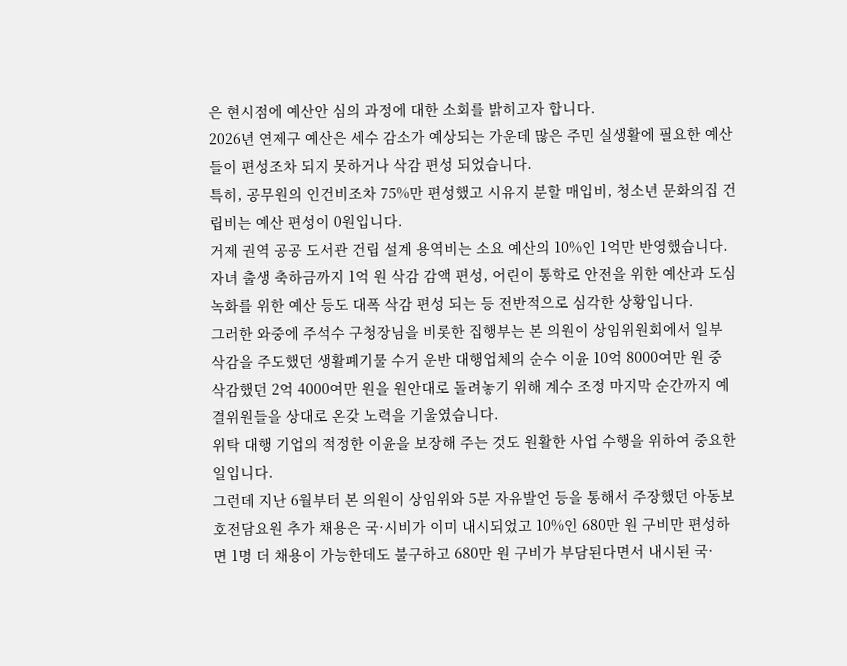은 현시점에 예산안 심의 과정에 대한 소회를 밝히고자 합니다.
2026년 연제구 예산은 세수 감소가 예상되는 가운데 많은 주민 실생활에 필요한 예산들이 편성조차 되지 못하거나 삭감 편성 되었습니다.
특히, 공무원의 인건비조차 75%만 편성했고 시유지 분할 매입비, 청소년 문화의집 건립비는 예산 편성이 0원입니다.
거제 권역 공공 도서관 건립 설계 용역비는 소요 예산의 10%인 1억만 반영했습니다. 자녀 출생 축하금까지 1억 원 삭감 감액 편성, 어린이 통학로 안전을 위한 예산과 도심 녹화를 위한 예산 등도 대폭 삭감 편성 되는 등 전반적으로 심각한 상황입니다.
그러한 와중에 주석수 구청장님을 비롯한 집행부는 본 의원이 상임위원회에서 일부 삭감을 주도했던 생활폐기물 수거 운반 대행업체의 순수 이윤 10억 8000여만 원 중 삭감했던 2억 4000여만 원을 원안대로 돌려놓기 위해 계수 조정 마지막 순간까지 예결위원들을 상대로 온갖 노력을 기울였습니다.
위탁 대행 기업의 적정한 이윤을 보장해 주는 것도 원활한 사업 수행을 위하여 중요한 일입니다.
그런데 지난 6월부터 본 의원이 상임위와 5분 자유발언 등을 통해서 주장했던 아동보호전담요원 추가 채용은 국·시비가 이미 내시되었고 10%인 680만 원 구비만 편성하면 1명 더 채용이 가능한데도 불구하고 680만 원 구비가 부담된다면서 내시된 국·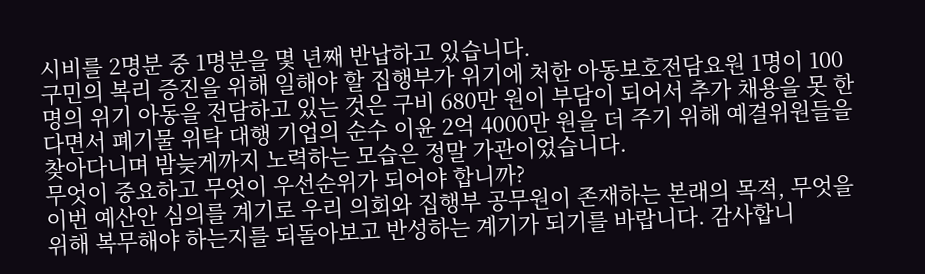시비를 2명분 중 1명분을 몇 년째 반납하고 있습니다.
구민의 복리 증진을 위해 일해야 할 집행부가 위기에 처한 아동보호전담요원 1명이 100명의 위기 아동을 전담하고 있는 것은 구비 680만 원이 부담이 되어서 추가 채용을 못 한다면서 폐기물 위탁 대행 기업의 순수 이윤 2억 4000만 원을 더 주기 위해 예결위원들을 찾아다니며 밤늦게까지 노력하는 모습은 정말 가관이었습니다.
무엇이 중요하고 무엇이 우선순위가 되어야 합니까?
이번 예산안 심의를 계기로 우리 의회와 집행부 공무원이 존재하는 본래의 목적, 무엇을 위해 복무해야 하는지를 되돌아보고 반성하는 계기가 되기를 바랍니다. 감사합니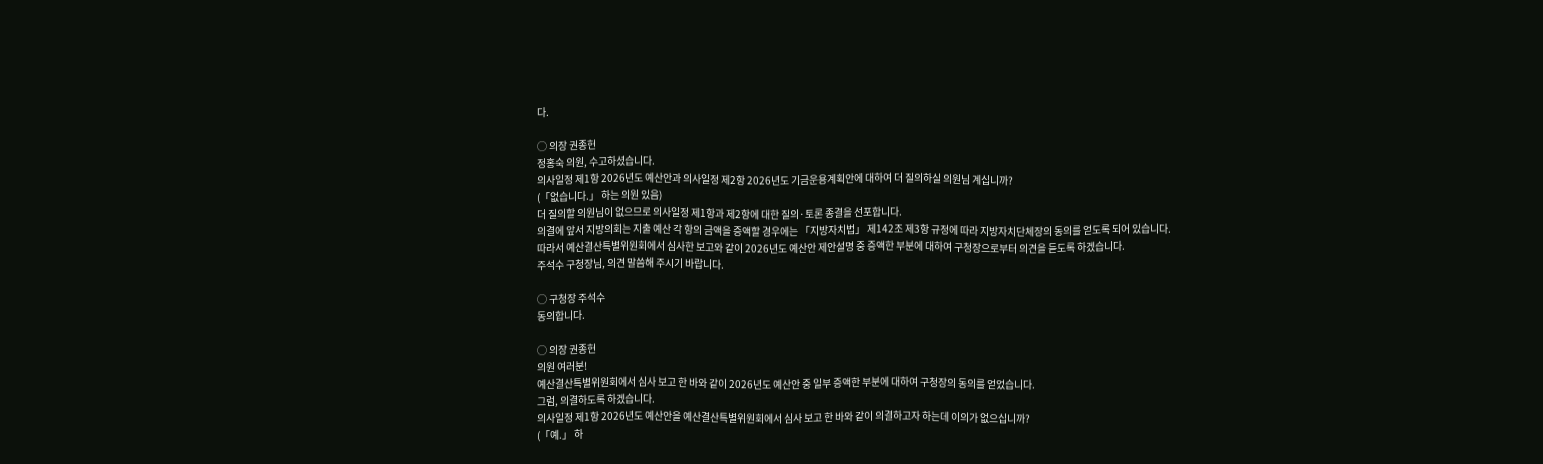다.

◯ 의장 권종헌
정홍숙 의원, 수고하셨습니다.
의사일정 제1항 2026년도 예산안과 의사일정 제2항 2026년도 기금운용계획안에 대하여 더 질의하실 의원님 계십니까?
(「없습니다.」 하는 의원 있음)
더 질의할 의원님이 없으므로 의사일정 제1항과 제2항에 대한 질의·토론 종결을 선포합니다.
의결에 앞서 지방의회는 지출 예산 각 항의 금액을 증액할 경우에는 「지방자치법」 제142조 제3항 규정에 따라 지방자치단체장의 동의를 얻도록 되어 있습니다.
따라서 예산결산특별위원회에서 심사한 보고와 같이 2026년도 예산안 제안설명 중 증액한 부분에 대하여 구청장으로부터 의견을 듣도록 하겠습니다.
주석수 구청장님, 의견 말씀해 주시기 바랍니다.

◯ 구청장 주석수
동의합니다.

◯ 의장 권종헌
의원 여러분!
예산결산특별위원회에서 심사 보고 한 바와 같이 2026년도 예산안 중 일부 증액한 부분에 대하여 구청장의 동의를 얻었습니다.
그럼, 의결하도록 하겠습니다.
의사일정 제1항 2026년도 예산안을 예산결산특별위원회에서 심사 보고 한 바와 같이 의결하고자 하는데 이의가 없으십니까?
(「예.」 하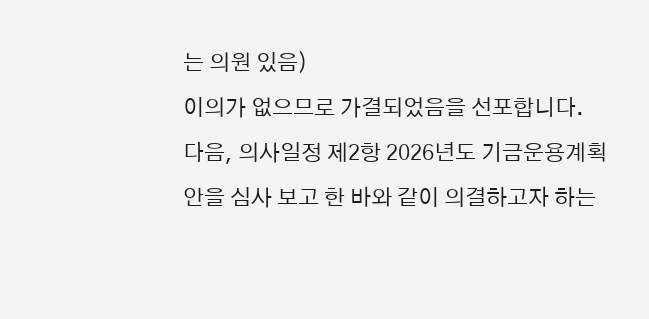는 의원 있음)
이의가 없으므로 가결되었음을 선포합니다.
다음, 의사일정 제2항 2026년도 기금운용계획안을 심사 보고 한 바와 같이 의결하고자 하는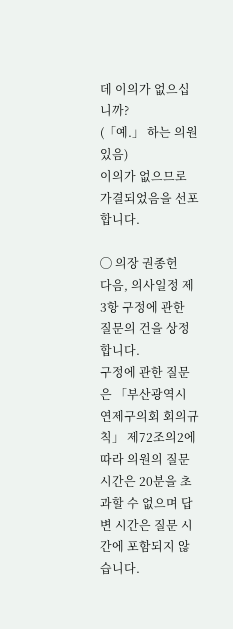데 이의가 없으십니까?
(「예.」 하는 의원 있음)
이의가 없으므로 가결되었음을 선포합니다.

◯ 의장 권종헌
다음, 의사일정 제3항 구정에 관한 질문의 건을 상정합니다.
구정에 관한 질문은 「부산광역시 연제구의회 회의규칙」 제72조의2에 따라 의원의 질문 시간은 20분을 초과할 수 없으며 답변 시간은 질문 시간에 포함되지 않습니다.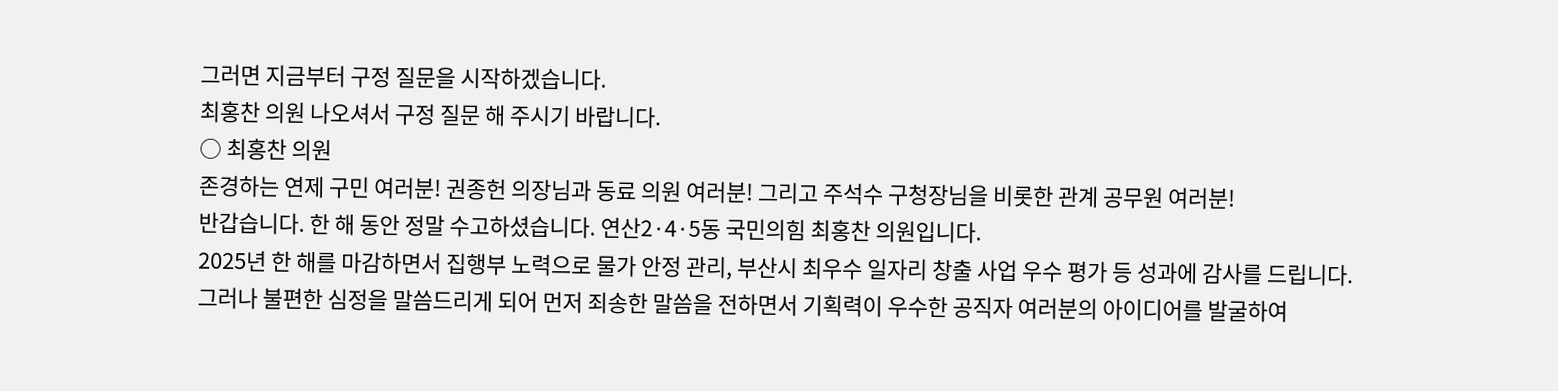그러면 지금부터 구정 질문을 시작하겠습니다.
최홍찬 의원 나오셔서 구정 질문 해 주시기 바랍니다.
○ 최홍찬 의원
존경하는 연제 구민 여러분! 권종헌 의장님과 동료 의원 여러분! 그리고 주석수 구청장님을 비롯한 관계 공무원 여러분!
반갑습니다. 한 해 동안 정말 수고하셨습니다. 연산2·4·5동 국민의힘 최홍찬 의원입니다.
2025년 한 해를 마감하면서 집행부 노력으로 물가 안정 관리, 부산시 최우수 일자리 창출 사업 우수 평가 등 성과에 감사를 드립니다.
그러나 불편한 심정을 말씀드리게 되어 먼저 죄송한 말씀을 전하면서 기획력이 우수한 공직자 여러분의 아이디어를 발굴하여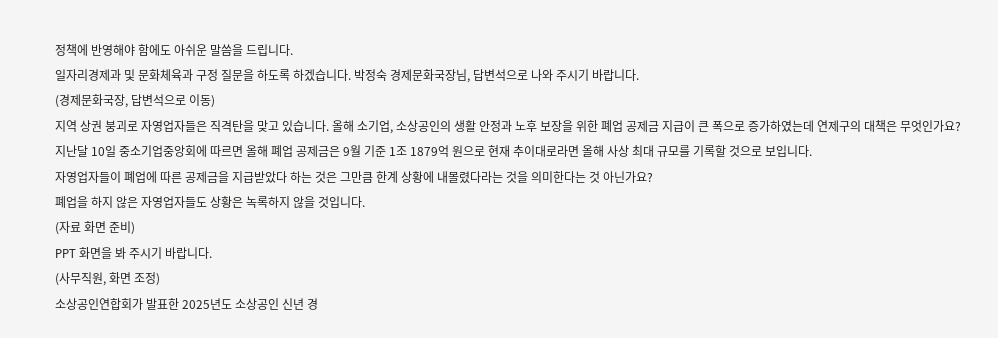정책에 반영해야 함에도 아쉬운 말씀을 드립니다.
일자리경제과 및 문화체육과 구정 질문을 하도록 하겠습니다. 박정숙 경제문화국장님, 답변석으로 나와 주시기 바랍니다.
(경제문화국장, 답변석으로 이동)
지역 상권 붕괴로 자영업자들은 직격탄을 맞고 있습니다. 올해 소기업, 소상공인의 생활 안정과 노후 보장을 위한 폐업 공제금 지급이 큰 폭으로 증가하였는데 연제구의 대책은 무엇인가요?
지난달 10일 중소기업중앙회에 따르면 올해 폐업 공제금은 9월 기준 1조 1879억 원으로 현재 추이대로라면 올해 사상 최대 규모를 기록할 것으로 보입니다.
자영업자들이 폐업에 따른 공제금을 지급받았다 하는 것은 그만큼 한계 상황에 내몰렸다라는 것을 의미한다는 것 아닌가요?
폐업을 하지 않은 자영업자들도 상황은 녹록하지 않을 것입니다.
(자료 화면 준비)
PPT 화면을 봐 주시기 바랍니다.
(사무직원, 화면 조정)
소상공인연합회가 발표한 2025년도 소상공인 신년 경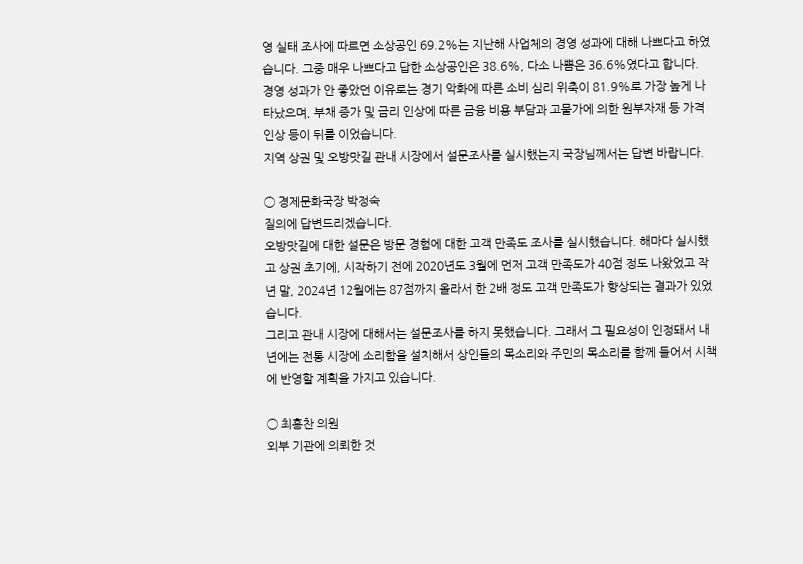영 실태 조사에 따르면 소상공인 69.2%는 지난해 사업체의 경영 성과에 대해 나쁘다고 하였습니다. 그중 매우 나쁘다고 답한 소상공인은 38.6%, 다소 나쁨은 36.6%였다고 합니다.
경영 성과가 안 좋았던 이유로는 경기 악화에 따른 소비 심리 위축이 81.9%로 가장 높게 나타났으며, 부채 증가 및 금리 인상에 따른 금융 비용 부담과 고물가에 의한 원부자재 등 가격 인상 등이 뒤를 이었습니다.
지역 상권 및 오방맛길 관내 시장에서 설문조사를 실시했는지 국장님께서는 답변 바랍니다.

◯ 경제문화국장 박정숙
질의에 답변드리겠습니다.
오방맛길에 대한 설문은 방문 경험에 대한 고객 만족도 조사를 실시했습니다. 해마다 실시했고 상권 초기에, 시작하기 전에 2020년도 3월에 먼저 고객 만족도가 40점 정도 나왔었고 작년 말, 2024년 12월에는 87점까지 올라서 한 2배 정도 고객 만족도가 향상되는 결과가 있었습니다.
그리고 관내 시장에 대해서는 설문조사를 하지 못했습니다. 그래서 그 필요성이 인정돼서 내년에는 전통 시장에 소리함을 설치해서 상인들의 목소리와 주민의 목소리를 함께 들어서 시책에 반영할 계획을 가지고 있습니다.

◯ 최홍찬 의원
외부 기관에 의뢰한 것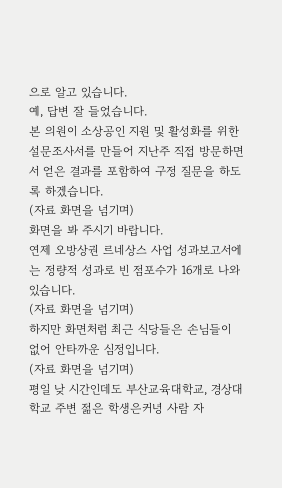으로 알고 있습니다.
예, 답변 잘 들었습니다.
본 의원이 소상공인 지원 및 활성화를 위한 설문조사서를 만들어 지난주 직접 방문하면서 얻은 결과를 포함하여 구정 질문을 하도록 하겠습니다.
(자료 화면을 넘기며)
화면을 봐 주시기 바랍니다.
연제 오방상권 르네상스 사업 성과보고서에는 정량적 성과로 빈 점포수가 16개로 나와 있습니다.
(자료 화면을 넘기며)
하지만 화면처럼 최근 식당들은 손님들이 없어 안타까운 심정입니다.
(자료 화면을 넘기며)
평일 낮 시간인데도 부산교육대학교, 경상대학교 주변 젊은 학생은커녕 사람 자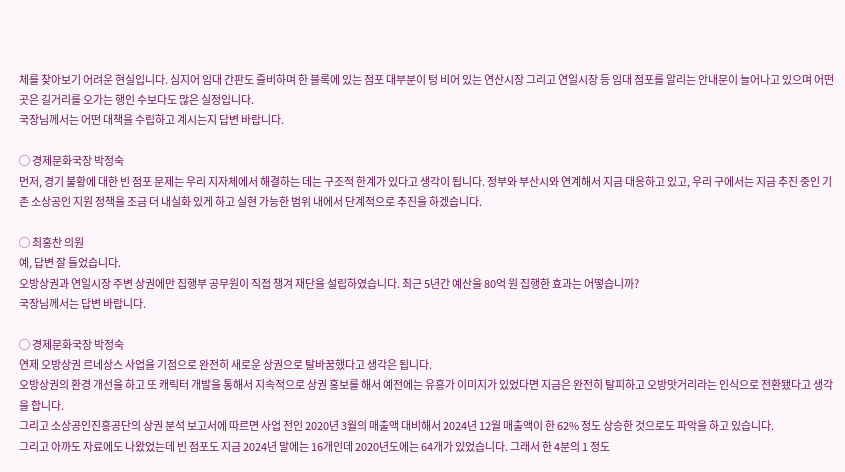체를 찾아보기 어려운 현실입니다. 심지어 임대 간판도 즐비하며 한 블록에 있는 점포 대부분이 텅 비어 있는 연산시장 그리고 연일시장 등 임대 점포를 알리는 안내문이 늘어나고 있으며 어떤 곳은 길거리를 오가는 행인 수보다도 많은 실정입니다.
국장님께서는 어떤 대책을 수립하고 계시는지 답변 바랍니다.

◯ 경제문화국장 박정숙
먼저, 경기 불황에 대한 빈 점포 문제는 우리 지자체에서 해결하는 데는 구조적 한계가 있다고 생각이 됩니다. 정부와 부산시와 연계해서 지금 대응하고 있고, 우리 구에서는 지금 추진 중인 기존 소상공인 지원 정책을 조금 더 내실화 있게 하고 실현 가능한 범위 내에서 단계적으로 추진을 하겠습니다.

◯ 최홍찬 의원
예, 답변 잘 들었습니다.
오방상권과 연일시장 주변 상권에만 집행부 공무원이 직접 챙겨 재단을 설립하였습니다. 최근 5년간 예산을 80억 원 집행한 효과는 어떻습니까?
국장님께서는 답변 바랍니다.

◯ 경제문화국장 박정숙
연제 오방상권 르네상스 사업을 기점으로 완전히 새로운 상권으로 탈바꿈했다고 생각은 됩니다.
오방상권의 환경 개선을 하고 또 캐릭터 개발을 통해서 지속적으로 상권 홍보를 해서 예전에는 유흥가 이미지가 있었다면 지금은 완전히 탈피하고 오방맛거리라는 인식으로 전환됐다고 생각을 합니다.
그리고 소상공인진흥공단의 상권 분석 보고서에 따르면 사업 전인 2020년 3월의 매출액 대비해서 2024년 12월 매출액이 한 62% 정도 상승한 것으로도 파악을 하고 있습니다.
그리고 아까도 자료에도 나왔었는데 빈 점포도 지금 2024년 말에는 16개인데 2020년도에는 64개가 있었습니다. 그래서 한 4분의 1 정도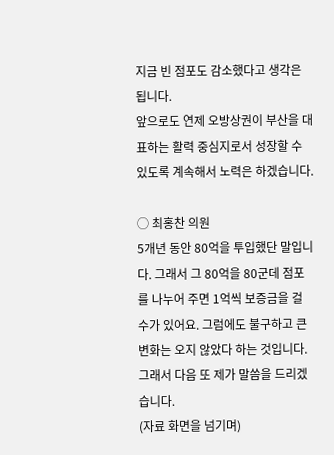지금 빈 점포도 감소했다고 생각은 됩니다.
앞으로도 연제 오방상권이 부산을 대표하는 활력 중심지로서 성장할 수 있도록 계속해서 노력은 하겠습니다.

◯ 최홍찬 의원
5개년 동안 80억을 투입했단 말입니다. 그래서 그 80억을 80군데 점포를 나누어 주면 1억씩 보증금을 걸 수가 있어요. 그럼에도 불구하고 큰 변화는 오지 않았다 하는 것입니다. 그래서 다음 또 제가 말씀을 드리겠습니다.
(자료 화면을 넘기며)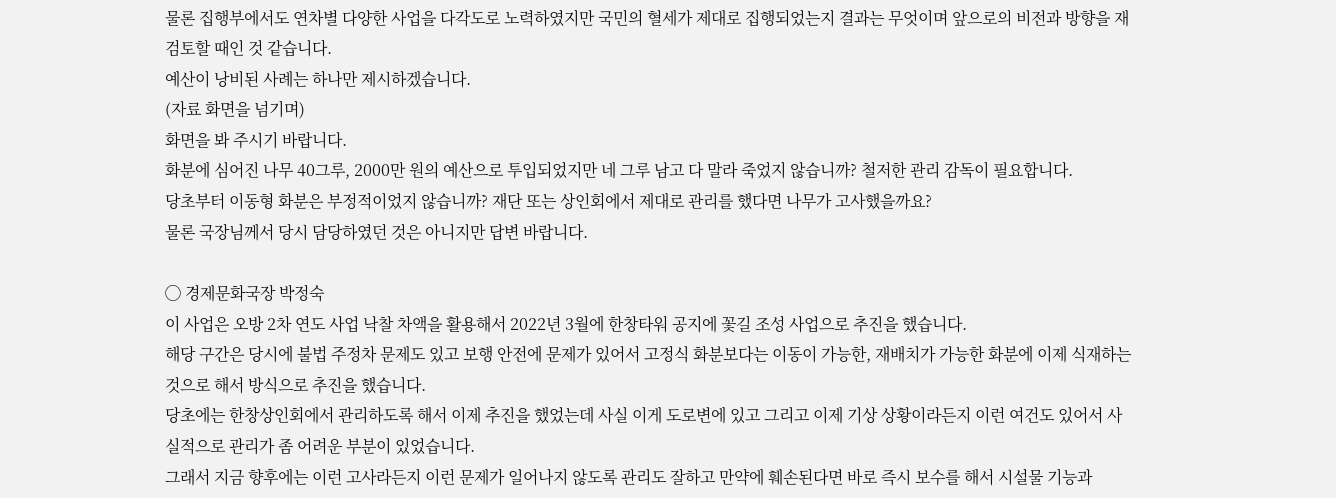물론 집행부에서도 연차별 다양한 사업을 다각도로 노력하였지만 국민의 혈세가 제대로 집행되었는지 결과는 무엇이며 앞으로의 비전과 방향을 재검토할 때인 것 같습니다.
예산이 낭비된 사례는 하나만 제시하겠습니다.
(자료 화면을 넘기며)
화면을 봐 주시기 바랍니다.
화분에 심어진 나무 40그루, 2000만 원의 예산으로 투입되었지만 네 그루 남고 다 말라 죽었지 않습니까? 철저한 관리 감독이 필요합니다.
당초부터 이동형 화분은 부정적이었지 않습니까? 재단 또는 상인회에서 제대로 관리를 했다면 나무가 고사했을까요?
물론 국장님께서 당시 담당하였던 것은 아니지만 답변 바랍니다.

◯ 경제문화국장 박정숙
이 사업은 오방 2차 연도 사업 낙찰 차액을 활용해서 2022년 3월에 한창타워 공지에 꽃길 조성 사업으로 추진을 했습니다.
해당 구간은 당시에 불법 주정차 문제도 있고 보행 안전에 문제가 있어서 고정식 화분보다는 이동이 가능한, 재배치가 가능한 화분에 이제 식재하는 것으로 해서 방식으로 추진을 했습니다.
당초에는 한창상인회에서 관리하도록 해서 이제 추진을 했었는데 사실 이게 도로변에 있고 그리고 이제 기상 상황이라든지 이런 여건도 있어서 사실적으로 관리가 좀 어려운 부분이 있었습니다.
그래서 지금 향후에는 이런 고사라든지 이런 문제가 일어나지 않도록 관리도 잘하고 만약에 훼손된다면 바로 즉시 보수를 해서 시설물 기능과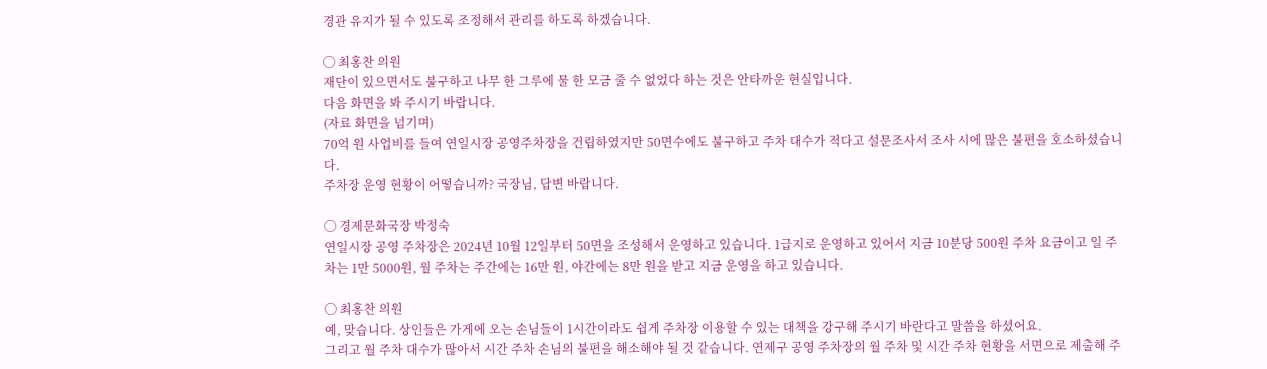경관 유지가 될 수 있도록 조정해서 관리를 하도록 하겠습니다.

◯ 최홍찬 의원
재단이 있으면서도 불구하고 나무 한 그루에 물 한 모금 줄 수 없었다 하는 것은 안타까운 현실입니다.
다음 화면을 봐 주시기 바랍니다.
(자료 화면을 넘기며)
70억 원 사업비를 들여 연일시장 공영주차장을 건립하였지만 50면수에도 불구하고 주차 대수가 적다고 설문조사서 조사 시에 많은 불편을 호소하셨습니다.
주차장 운영 현황이 어떻습니까? 국장님, 답변 바랍니다.

◯ 경제문화국장 박정숙
연일시장 공영 주차장은 2024년 10월 12일부터 50면을 조성해서 운영하고 있습니다. 1급지로 운영하고 있어서 지금 10분당 500원 주차 요금이고 일 주차는 1만 5000원, 월 주차는 주간에는 16만 원, 야간에는 8만 원을 받고 지금 운영을 하고 있습니다.

◯ 최홍찬 의원
예, 맞습니다. 상인들은 가게에 오는 손님들이 1시간이라도 쉽게 주차장 이용할 수 있는 대책을 강구해 주시기 바란다고 말씀을 하셨어요.
그리고 월 주차 대수가 많아서 시간 주차 손님의 불편을 해소해야 될 것 같습니다. 연제구 공영 주차장의 월 주차 및 시간 주차 현황을 서면으로 제출해 주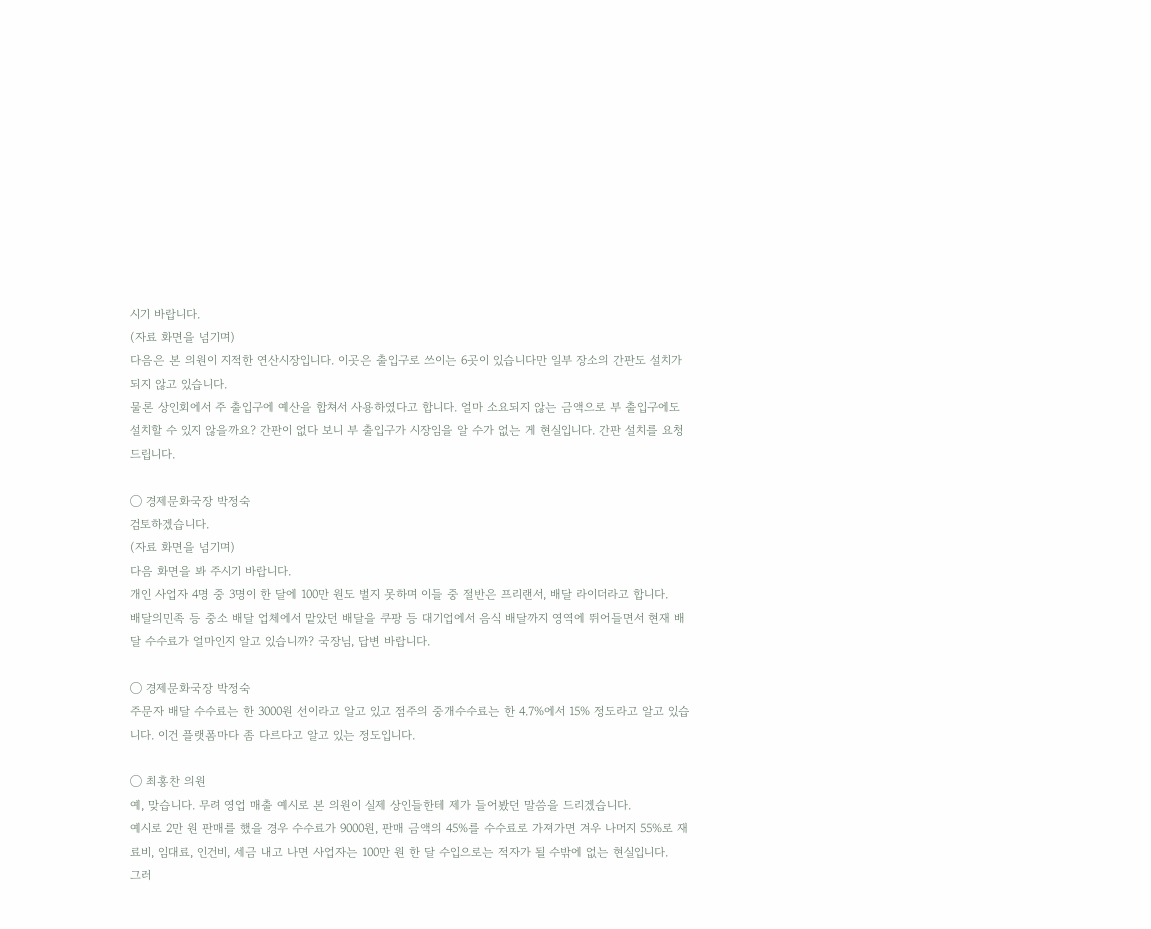시기 바랍니다.
(자료 화면을 넘기며)
다음은 본 의원이 지적한 연산시장입니다. 이곳은 출입구로 쓰이는 6곳이 있습니다만 일부 장소의 간판도 설치가 되지 않고 있습니다.
물론 상인회에서 주 출입구에 예산을 합쳐서 사용하였다고 합니다. 얼마 소요되지 않는 금액으로 부 출입구에도 설치할 수 있지 않을까요? 간판이 없다 보니 부 출입구가 시장임을 알 수가 없는 게 현실입니다. 간판 설치를 요청드립니다.

◯ 경제문화국장 박정숙
검토하겠습니다.
(자료 화면을 넘기며)
다음 화면을 봐 주시기 바랍니다.
개인 사업자 4명 중 3명이 한 달에 100만 원도 벌지 못하며 이들 중 절반은 프리랜서, 배달 라이더라고 합니다.
배달의민족 등 중소 배달 업체에서 맡았던 배달을 쿠팡 등 대기업에서 음식 배달까지 영역에 뛰어들면서 현재 배달 수수료가 얼마인지 알고 있습니까? 국장님, 답변 바랍니다.

◯ 경제문화국장 박정숙
주문자 배달 수수료는 한 3000원 선이라고 알고 있고 점주의 중개수수료는 한 4.7%에서 15% 정도라고 알고 있습니다. 이건 플랫폼마다 좀 다르다고 알고 있는 정도입니다.

◯ 최홍찬 의원
예, 맞습니다. 무려 영업 매출 예시로 본 의원이 실제 상인들한테 제가 들어봤던 말씀을 드리겠습니다.
예시로 2만 원 판매를 했을 경우 수수료가 9000원, 판매 금액의 45%를 수수료로 가져가면 겨우 나머지 55%로 재료비, 임대료, 인건비, 세금 내고 나면 사업자는 100만 원 한 달 수입으로는 적자가 될 수밖에 없는 현실입니다.
그러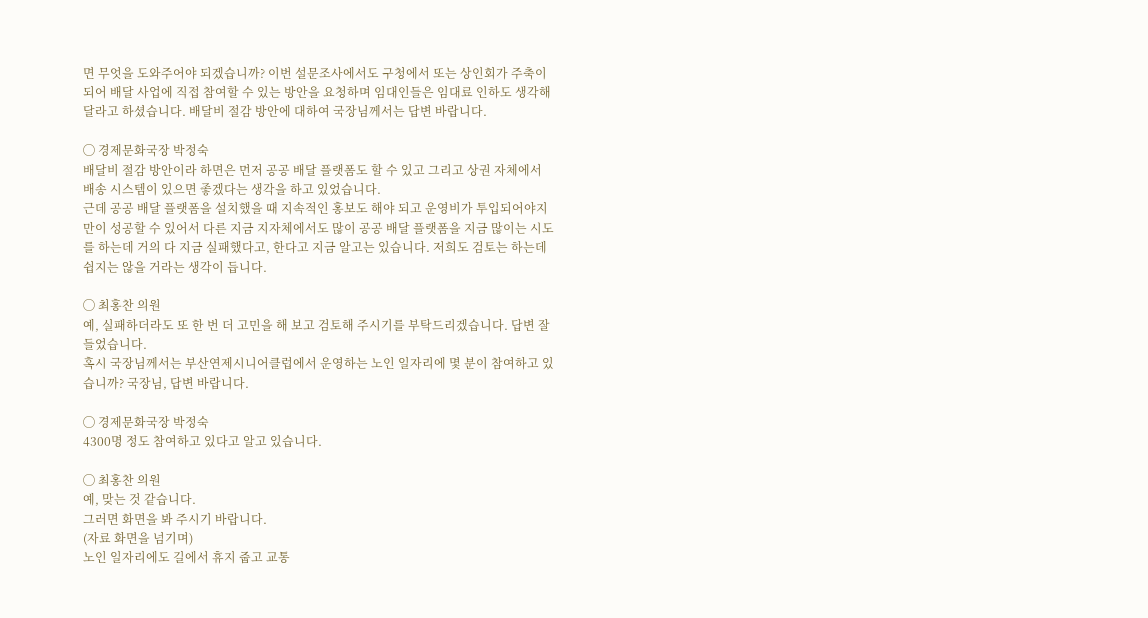면 무엇을 도와주어야 되겠습니까? 이번 설문조사에서도 구청에서 또는 상인회가 주축이 되어 배달 사업에 직접 참여할 수 있는 방안을 요청하며 임대인들은 임대료 인하도 생각해 달라고 하셨습니다. 배달비 절감 방안에 대하여 국장님께서는 답변 바랍니다.

◯ 경제문화국장 박정숙
배달비 절감 방안이라 하면은 먼저 공공 배달 플랫폼도 할 수 있고 그리고 상권 자체에서 배송 시스템이 있으면 좋겠다는 생각을 하고 있었습니다.
근데 공공 배달 플랫폼을 설치했을 때 지속적인 홍보도 해야 되고 운영비가 투입되어야지만이 성공할 수 있어서 다른 지금 지자체에서도 많이 공공 배달 플랫폼을 지금 많이는 시도를 하는데 거의 다 지금 실패했다고, 한다고 지금 알고는 있습니다. 저희도 검토는 하는데 쉽지는 않을 거라는 생각이 듭니다.

◯ 최홍찬 의원
예, 실패하더라도 또 한 번 더 고민을 해 보고 검토해 주시기를 부탁드리겠습니다. 답변 잘 들었습니다.
혹시 국장님께서는 부산연제시니어클럽에서 운영하는 노인 일자리에 몇 분이 참여하고 있습니까? 국장님, 답변 바랍니다.

◯ 경제문화국장 박정숙
4300명 정도 참여하고 있다고 알고 있습니다.

◯ 최홍찬 의원
예, 맞는 것 같습니다.
그러면 화면을 봐 주시기 바랍니다.
(자료 화면을 넘기며)
노인 일자리에도 길에서 휴지 줍고 교통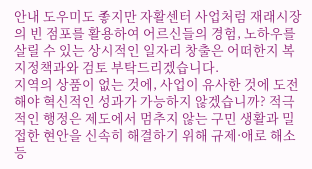안내 도우미도 좋지만 자활센터 사업처럼 재래시장의 빈 점포를 활용하여 어르신들의 경험, 노하우를 살릴 수 있는 상시적인 일자리 창출은 어떠한지 복지정책과와 검토 부탁드리겠습니다.
지역의 상품이 없는 것에, 사업이 유사한 것에 도전해야 혁신적인 성과가 가능하지 않겠습니까? 적극적인 행정은 제도에서 멈추지 않는 구민 생활과 밀접한 현안을 신속히 해결하기 위해 규제·애로 해소 등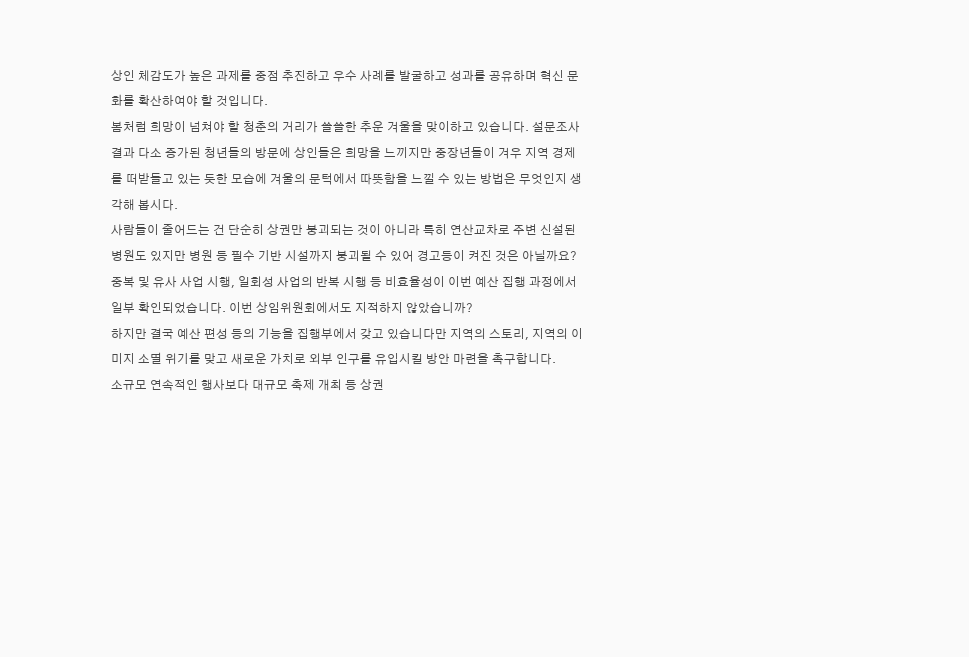상인 체감도가 높은 과제를 중점 추진하고 우수 사례를 발굴하고 성과를 공유하며 혁신 문화를 확산하여야 할 것입니다.
봄처럼 희망이 넘쳐야 할 청춘의 거리가 쓸쓸한 추운 겨울을 맞이하고 있습니다. 설문조사 결과 다소 증가된 청년들의 방문에 상인들은 희망을 느끼지만 중장년들이 겨우 지역 경제를 떠받들고 있는 듯한 모습에 겨울의 문턱에서 따뜻함을 느낄 수 있는 방법은 무엇인지 생각해 봅시다.
사람들이 줄어드는 건 단순히 상권만 붕괴되는 것이 아니라 특히 연산교차로 주변 신설된 병원도 있지만 병원 등 필수 기반 시설까지 붕괴될 수 있어 경고등이 켜진 것은 아닐까요?
중복 및 유사 사업 시행, 일회성 사업의 반복 시행 등 비효율성이 이번 예산 집행 과정에서 일부 확인되었습니다. 이번 상임위원회에서도 지적하지 않았습니까?
하지만 결국 예산 편성 등의 기능을 집행부에서 갖고 있습니다만 지역의 스토리, 지역의 이미지 소멸 위기를 맞고 새로운 가치로 외부 인구를 유입시킬 방안 마련을 촉구합니다.
소규모 연속적인 행사보다 대규모 축제 개최 등 상권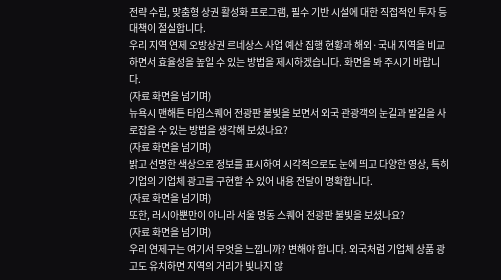전략 수립, 맞춤형 상권 활성화 프로그램, 필수 기반 시설에 대한 직접적인 투자 등 대책이 절실합니다.
우리 지역 연제 오방상권 르네상스 사업 예산 집행 현황과 해외·국내 지역을 비교하면서 효율성을 높일 수 있는 방법을 제시하겠습니다. 화면을 봐 주시기 바랍니다.
(자료 화면을 넘기며)
뉴욕시 맨해튼 타임스퀘어 전광판 불빛을 보면서 외국 관광객의 눈길과 발길을 사로잡을 수 있는 방법을 생각해 보셨나요?
(자료 화면을 넘기며)
밝고 선명한 색상으로 정보를 표시하여 시각적으로도 눈에 띄고 다양한 영상, 특히 기업의 기업체 광고를 구현할 수 있어 내용 전달이 명확합니다.
(자료 화면을 넘기며)
또한, 러시아뿐만이 아니라 서울 명동 스퀘어 전광판 불빛을 보셨나요?
(자료 화면을 넘기며)
우리 연제구는 여기서 무엇을 느낍니까? 변해야 합니다. 외국처럼 기업체 상품 광고도 유치하면 지역의 거리가 빛나지 않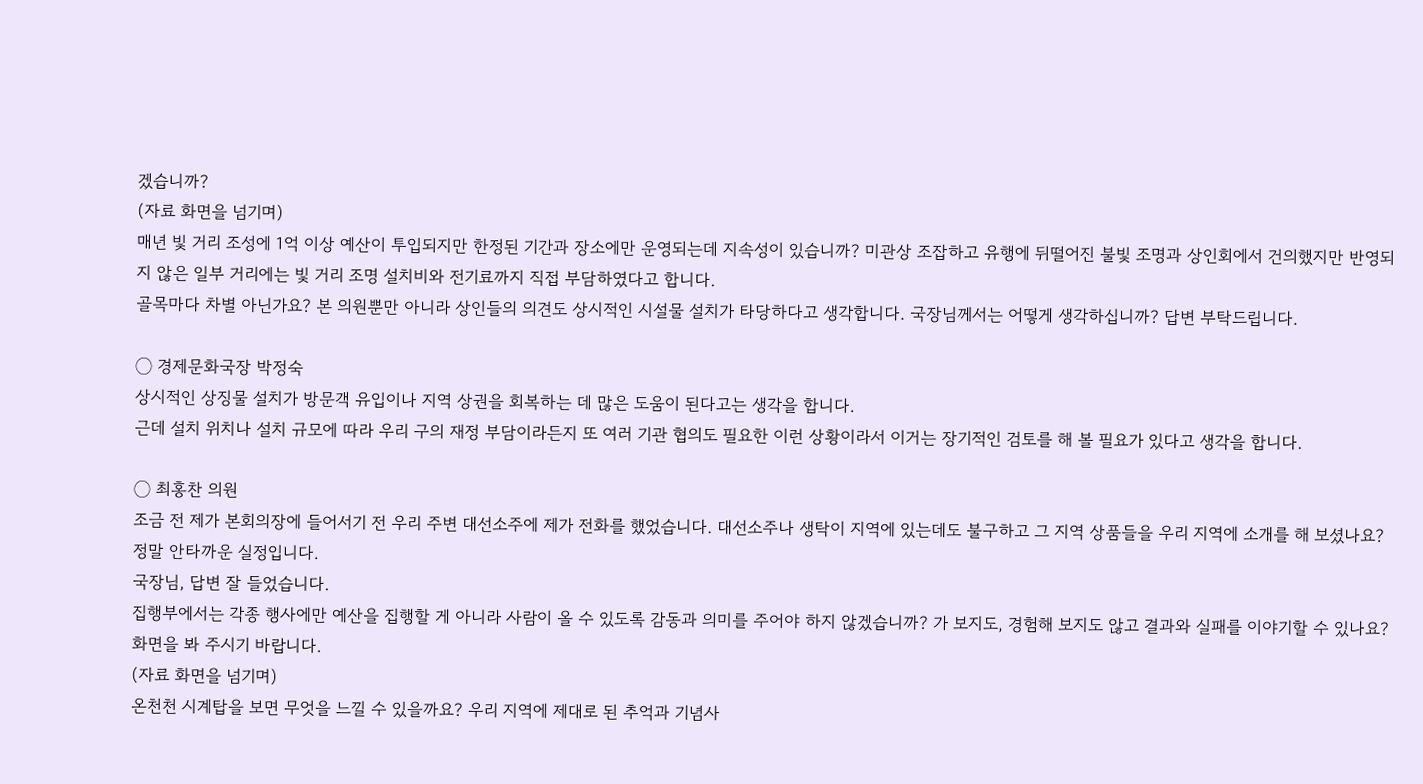겠습니까?
(자료 화면을 넘기며)
매년 빛 거리 조성에 1억 이상 예산이 투입되지만 한정된 기간과 장소에만 운영되는데 지속성이 있습니까? 미관상 조잡하고 유행에 뒤떨어진 불빛 조명과 상인회에서 건의했지만 반영되지 않은 일부 거리에는 빛 거리 조명 설치비와 전기료까지 직접 부담하였다고 합니다.
골목마다 차별 아닌가요? 본 의원뿐만 아니라 상인들의 의견도 상시적인 시설물 설치가 타당하다고 생각합니다. 국장님께서는 어떻게 생각하십니까? 답변 부탁드립니다.

◯ 경제문화국장 박정숙
상시적인 상징물 설치가 방문객 유입이나 지역 상권을 회복하는 데 많은 도움이 된다고는 생각을 합니다.
근데 설치 위치나 설치 규모에 따라 우리 구의 재정 부담이라든지 또 여러 기관 협의도 필요한 이런 상황이라서 이거는 장기적인 검토를 해 볼 필요가 있다고 생각을 합니다.

◯ 최홍찬 의원
조금 전 제가 본회의장에 들어서기 전 우리 주변 대선소주에 제가 전화를 했었습니다. 대선소주나 생탁이 지역에 있는데도 불구하고 그 지역 상품들을 우리 지역에 소개를 해 보셨나요? 정말 안타까운 실정입니다.
국장님, 답변 잘 들었습니다.
집행부에서는 각종 행사에만 예산을 집행할 게 아니라 사람이 올 수 있도록 감동과 의미를 주어야 하지 않겠습니까? 가 보지도, 경험해 보지도 않고 결과와 실패를 이야기할 수 있나요? 화면을 봐 주시기 바랍니다.
(자료 화면을 넘기며)
온천천 시계탑을 보면 무엇을 느낄 수 있을까요? 우리 지역에 제대로 된 추억과 기념사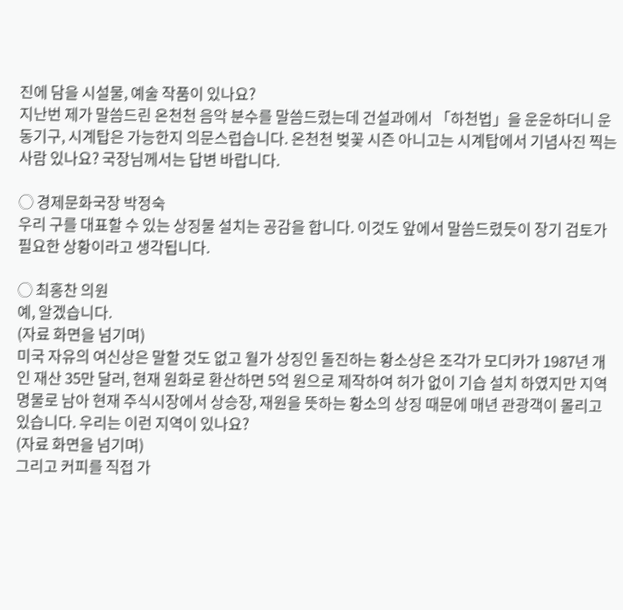진에 담을 시설물, 예술 작품이 있나요?
지난번 제가 말씀드린 온천천 음악 분수를 말씀드렸는데 건설과에서 「하천법」을 운운하더니 운동기구, 시계탑은 가능한지 의문스럽습니다. 온천천 벚꽃 시즌 아니고는 시계탑에서 기념사진 찍는 사람 있나요? 국장님께서는 답변 바랍니다.

◯ 경제문화국장 박정숙
우리 구를 대표할 수 있는 상징물 설치는 공감을 합니다. 이것도 앞에서 말씀드렸듯이 장기 검토가 필요한 상황이라고 생각됩니다.

◯ 최홍찬 의원
예, 알겠습니다.
(자료 화면을 넘기며)
미국 자유의 여신상은 말할 것도 없고 월가 상징인 돌진하는 황소상은 조각가 모디카가 1987년 개인 재산 35만 달러, 현재 원화로 환산하면 5억 원으로 제작하여 허가 없이 기습 설치 하였지만 지역 명물로 남아 현재 주식시장에서 상승장, 재원을 뜻하는 황소의 상징 때문에 매년 관광객이 몰리고 있습니다. 우리는 이런 지역이 있나요?
(자료 화면을 넘기며)
그리고 커피를 직접 가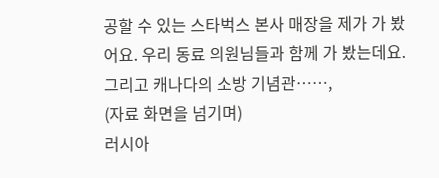공할 수 있는 스타벅스 본사 매장을 제가 가 봤어요. 우리 동료 의원님들과 함께 가 봤는데요.
그리고 캐나다의 소방 기념관……,
(자료 화면을 넘기며)
러시아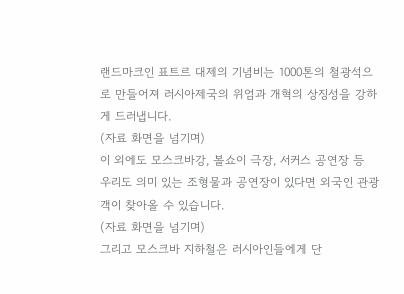랜드마크인 표트르 대제의 기념비는 1000톤의 철광석으로 만들어져 러시아제국의 위엄과 개혁의 상징성을 강하게 드러냅니다.
(자료 화면을 넘기며)
이 외에도 모스크바강, 볼쇼이 극장, 서커스 공연장 등 우리도 의미 있는 조형물과 공연장이 있다면 외국인 관광객이 찾아올 수 있습니다.
(자료 화면을 넘기며)
그리고 모스크바 지하철은 러시아인들에게 단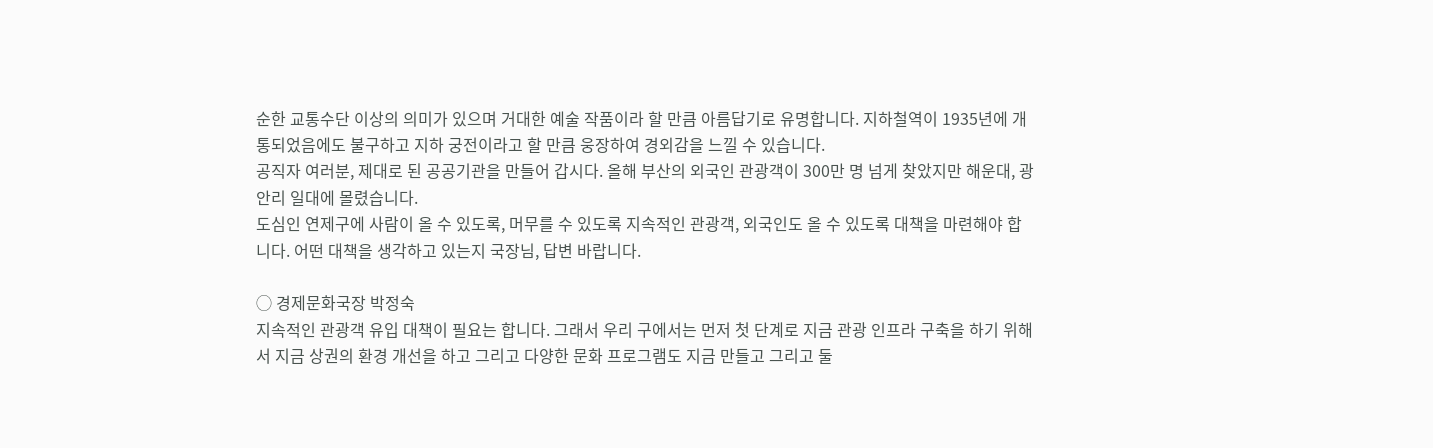순한 교통수단 이상의 의미가 있으며 거대한 예술 작품이라 할 만큼 아름답기로 유명합니다. 지하철역이 1935년에 개통되었음에도 불구하고 지하 궁전이라고 할 만큼 웅장하여 경외감을 느낄 수 있습니다.
공직자 여러분, 제대로 된 공공기관을 만들어 갑시다. 올해 부산의 외국인 관광객이 300만 명 넘게 찾았지만 해운대, 광안리 일대에 몰렸습니다.
도심인 연제구에 사람이 올 수 있도록, 머무를 수 있도록 지속적인 관광객, 외국인도 올 수 있도록 대책을 마련해야 합니다. 어떤 대책을 생각하고 있는지 국장님, 답변 바랍니다.

◯ 경제문화국장 박정숙
지속적인 관광객 유입 대책이 필요는 합니다. 그래서 우리 구에서는 먼저 첫 단계로 지금 관광 인프라 구축을 하기 위해서 지금 상권의 환경 개선을 하고 그리고 다양한 문화 프로그램도 지금 만들고 그리고 둘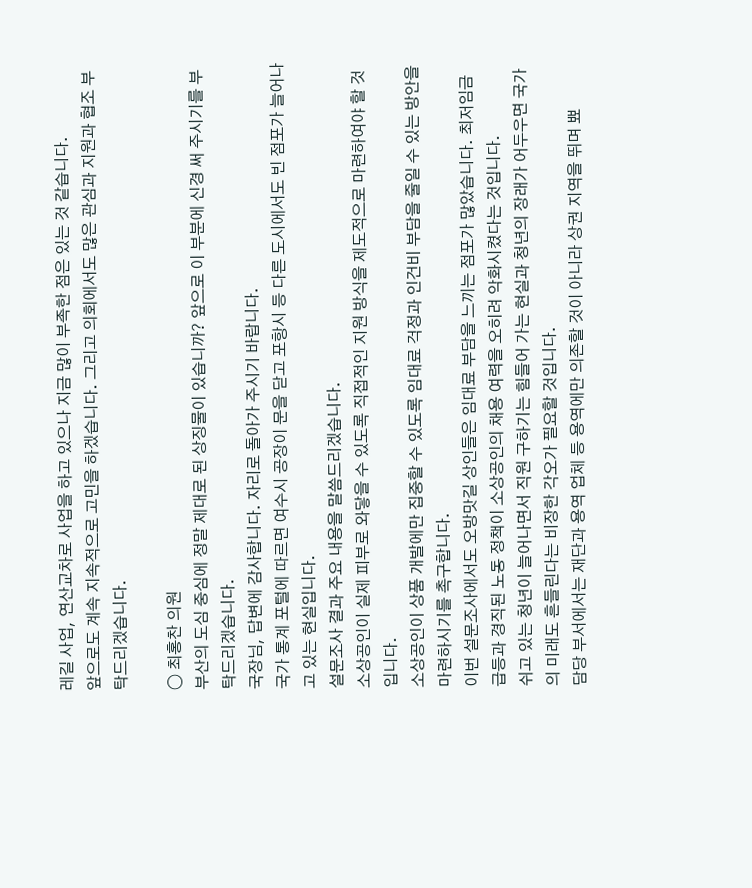레길 사업, 연산교차로 사업을 하고 있으나 지금 많이 부족한 점은 있는 것 같습니다.
앞으로도 계속 지속적으로 고민을 하겠습니다. 그리고 의회에서도 많은 관심과 지원과 협조 부탁드리겠습니다.

◯ 최홍찬 의원
부산의 도심 중심에 정말 제대로 된 상징물이 있습니까? 앞으로 이 부분에 신경 써 주시기를 부탁드리겠습니다.
국장님, 답변에 감사합니다. 자리로 돌아가 주시기 바랍니다.
국가 통계 포털에 따르면 여수시 공장이 문을 닫고 포항시 등 다른 도시에서도 빈 점포가 늘어나고 있는 현실입니다.
설문조사 결과 주요 내용을 말씀드리겠습니다.
소상공인이 실제 피부로 와닿을 수 있도록 직접적인 지원 방식을 제도적으로 마련하여야 할 것입니다.
소상공인이 상품 개발에만 집중할 수 있도록 임대료 걱정과 인건비 부담을 줄일 수 있는 방안을 마련하시기를 촉구합니다.
이번 설문조사에서도 오방맛길 상인들은 임대료 부담을 느끼는 점포가 많았습니다. 최저임금 급등과 경직된 노동 정책이 소상공인의 채용 여력을 오히려 악화시켰다는 것입니다.
쉬고 있는 청년이 늘어나면서 직원 구하기는 힘들어 가는 현실과 청년의 장래가 어두우면 국가의 미래도 흔들린다는 비장한 각오가 필요할 것입니다.
담당 부서에서는 재단과 용역 업체 등 용역에만 의존할 것이 아니라 상권 지역을 뛰며 뾰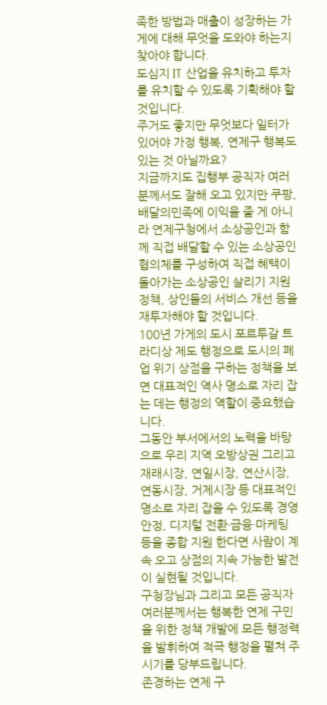족한 방법과 매출이 성장하는 가게에 대해 무엇을 도와야 하는지 찾아야 합니다.
도심지 IT 산업을 유치하고 투자를 유치할 수 있도록 기획해야 할 것입니다.
주거도 좋지만 무엇보다 일터가 있어야 가정 행복, 연제구 행복도 있는 것 아닐까요?
지금까지도 집행부 공직자 여러분께서도 잘해 오고 있지만 쿠팡, 배달의민족에 이익을 줄 게 아니라 연제구청에서 소상공인과 함께 직접 배달할 수 있는 소상공인협의체를 구성하여 직접 혜택이 돌아가는 소상공인 살리기 지원 정책, 상인들의 서비스 개선 등을 재투자해야 할 것입니다.
100년 가게의 도시 포르투갈 트라디상 제도 행정으로 도시의 폐업 위기 상점을 구하는 정책을 보면 대표적인 역사 명소로 자리 잡는 데는 행정의 역할이 중요했습니다.
그동안 부서에서의 노력을 바탕으로 우리 지역 오방상권 그리고 재래시장, 연일시장, 연산시장, 연동시장, 거제시장 등 대표적인 명소로 자리 잡을 수 있도록 경영 안정, 디지털 전환·금융·마케팅 등을 종합 지원 한다면 사람이 계속 오고 상점의 지속 가능한 발전이 실현될 것입니다.
구청장님과 그리고 모든 공직자 여러분께서는 행복한 연제 구민을 위한 정책 개발에 모든 행정력을 발휘하여 적극 행정을 펼쳐 주시기를 당부드립니다.
존경하는 연제 구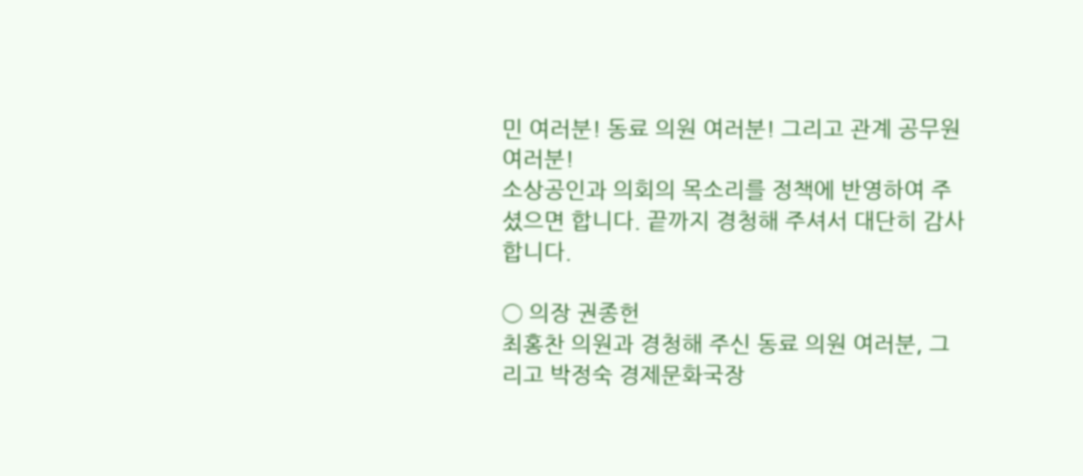민 여러분! 동료 의원 여러분! 그리고 관계 공무원 여러분!
소상공인과 의회의 목소리를 정책에 반영하여 주셨으면 합니다. 끝까지 경청해 주셔서 대단히 감사합니다.

◯ 의장 권종헌
최홍찬 의원과 경청해 주신 동료 의원 여러분, 그리고 박정숙 경제문화국장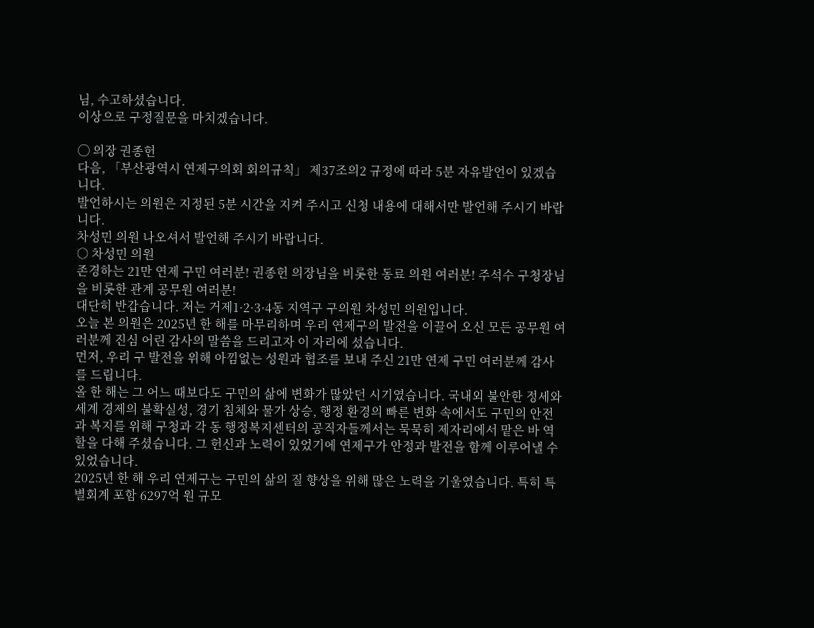님, 수고하셨습니다.
이상으로 구정질문을 마치겠습니다.

◯ 의장 권종헌
다음, 「부산광역시 연제구의회 회의규칙」 제37조의2 규정에 따라 5분 자유발언이 있겠습니다.
발언하시는 의원은 지정된 5분 시간을 지켜 주시고 신청 내용에 대해서만 발언해 주시기 바랍니다.
차성민 의원 나오셔서 발언해 주시기 바랍니다.
○ 차성민 의원
존경하는 21만 연제 구민 여러분! 권종헌 의장님을 비롯한 동료 의원 여러분! 주석수 구청장님을 비롯한 관계 공무원 여러분!
대단히 반갑습니다. 저는 거제1·2·3·4동 지역구 구의원 차성민 의원입니다.
오늘 본 의원은 2025년 한 해를 마무리하며 우리 연제구의 발전을 이끌어 오신 모든 공무원 여러분께 진심 어린 감사의 말씀을 드리고자 이 자리에 섰습니다.
먼저, 우리 구 발전을 위해 아낌없는 성원과 협조를 보내 주신 21만 연제 구민 여러분께 감사를 드립니다.
올 한 해는 그 어느 때보다도 구민의 삶에 변화가 많았던 시기였습니다. 국내외 불안한 정세와 세계 경제의 불확실성, 경기 침체와 물가 상승, 행정 환경의 빠른 변화 속에서도 구민의 안전과 복지를 위해 구청과 각 동 행정복지센터의 공직자들께서는 묵묵히 제자리에서 맡은 바 역할을 다해 주셨습니다. 그 헌신과 노력이 있었기에 연제구가 안정과 발전을 함께 이루어낼 수 있었습니다.
2025년 한 해 우리 연제구는 구민의 삶의 질 향상을 위해 많은 노력을 기울였습니다. 특히 특별회계 포함 6297억 원 규모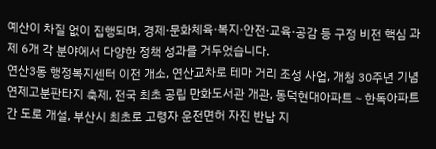예산이 차질 없이 집행되며, 경제·문화체육·복지·안전·교육·공감 등 구정 비전 핵심 과제 6개 각 분야에서 다양한 정책 성과를 거두었습니다.
연산3동 행정복지센터 이전 개소, 연산교차로 테마 거리 조성 사업, 개청 30주년 기념 연제고분판타지 축제, 전국 최초 공립 만화도서관 개관, 동덕현대아파트∼한독아파트 간 도로 개설, 부산시 최초로 고령자 운전면허 자진 반납 지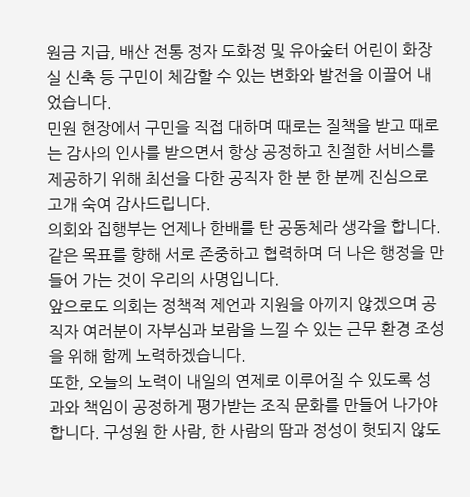원금 지급, 배산 전통 정자 도화정 및 유아숲터 어린이 화장실 신축 등 구민이 체감할 수 있는 변화와 발전을 이끌어 내었습니다.
민원 현장에서 구민을 직접 대하며 때로는 질책을 받고 때로는 감사의 인사를 받으면서 항상 공정하고 친절한 서비스를 제공하기 위해 최선을 다한 공직자 한 분 한 분께 진심으로 고개 숙여 감사드립니다.
의회와 집행부는 언제나 한배를 탄 공동체라 생각을 합니다. 같은 목표를 향해 서로 존중하고 협력하며 더 나은 행정을 만들어 가는 것이 우리의 사명입니다.
앞으로도 의회는 정책적 제언과 지원을 아끼지 않겠으며 공직자 여러분이 자부심과 보람을 느낄 수 있는 근무 환경 조성을 위해 함께 노력하겠습니다.
또한, 오늘의 노력이 내일의 연제로 이루어질 수 있도록 성과와 책임이 공정하게 평가받는 조직 문화를 만들어 나가야 합니다. 구성원 한 사람, 한 사람의 땀과 정성이 헛되지 않도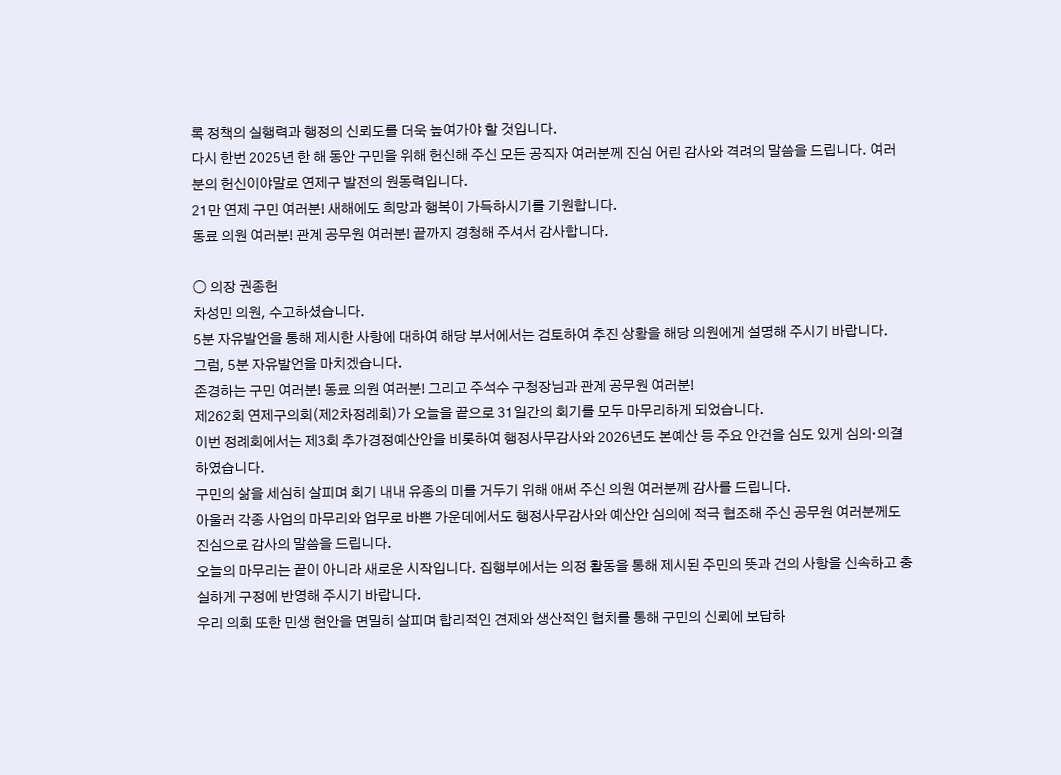록 정책의 실행력과 행정의 신뢰도를 더욱 높여가야 할 것입니다.
다시 한번 2025년 한 해 동안 구민을 위해 헌신해 주신 모든 공직자 여러분께 진심 어린 감사와 격려의 말씀을 드립니다. 여러분의 헌신이야말로 연제구 발전의 원동력입니다.
21만 연제 구민 여러분! 새해에도 희망과 행복이 가득하시기를 기원합니다.
동료 의원 여러분! 관계 공무원 여러분! 끝까지 경청해 주셔서 감사합니다.

◯ 의장 권종헌
차성민 의원, 수고하셨습니다.
5분 자유발언을 통해 제시한 사항에 대하여 해당 부서에서는 검토하여 추진 상황을 해당 의원에게 설명해 주시기 바랍니다.
그럼, 5분 자유발언을 마치겠습니다.
존경하는 구민 여러분! 동료 의원 여러분! 그리고 주석수 구청장님과 관계 공무원 여러분!
제262회 연제구의회(제2차정례회)가 오늘을 끝으로 31일간의 회기를 모두 마무리하게 되었습니다.
이번 정례회에서는 제3회 추가경정예산안을 비롯하여 행정사무감사와 2026년도 본예산 등 주요 안건을 심도 있게 심의·의결하였습니다.
구민의 삶을 세심히 살피며 회기 내내 유종의 미를 거두기 위해 애써 주신 의원 여러분께 감사를 드립니다.
아울러 각종 사업의 마무리와 업무로 바쁜 가운데에서도 행정사무감사와 예산안 심의에 적극 협조해 주신 공무원 여러분께도 진심으로 감사의 말씀을 드립니다.
오늘의 마무리는 끝이 아니라 새로운 시작입니다. 집행부에서는 의정 활동을 통해 제시된 주민의 뜻과 건의 사항을 신속하고 충실하게 구정에 반영해 주시기 바랍니다.
우리 의회 또한 민생 현안을 면밀히 살피며 합리적인 견제와 생산적인 협치를 통해 구민의 신뢰에 보답하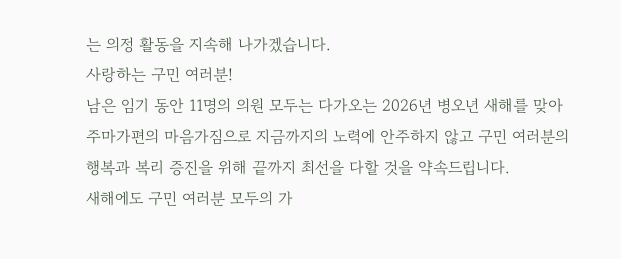는 의정 활동을 지속해 나가겠습니다.
사랑하는 구민 여러분!
남은 임기 동안 11명의 의원 모두는 다가오는 2026년 병오년 새해를 맞아 주마가편의 마음가짐으로 지금까지의 노력에 안주하지 않고 구민 여러분의 행복과 복리 증진을 위해 끝까지 최선을 다할 것을 약속드립니다.
새해에도 구민 여러분 모두의 가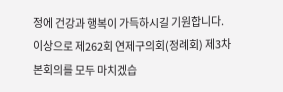정에 건강과 행복이 가득하시길 기원합니다.
이상으로 제262회 연제구의회(정례회) 제3차 본회의를 모두 마치겠습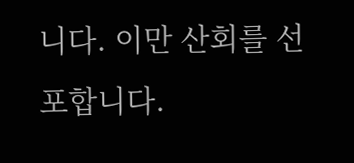니다. 이만 산회를 선포합니다.